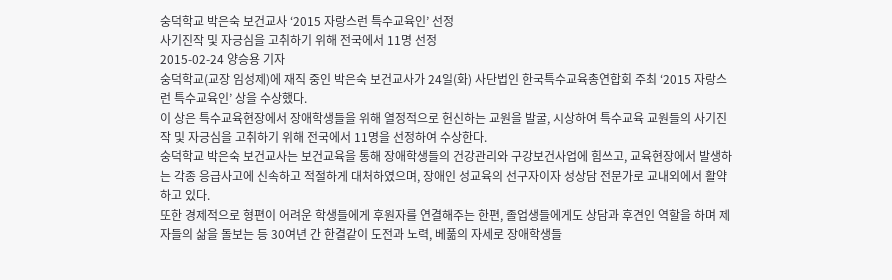숭덕학교 박은숙 보건교사 ‘2015 자랑스런 특수교육인’ 선정
사기진작 및 자긍심을 고취하기 위해 전국에서 11명 선정
2015-02-24 양승용 기자
숭덕학교(교장 임성제)에 재직 중인 박은숙 보건교사가 24일(화) 사단법인 한국특수교육총연합회 주최 ‘2015 자랑스런 특수교육인’ 상을 수상했다.
이 상은 특수교육현장에서 장애학생들을 위해 열정적으로 헌신하는 교원을 발굴, 시상하여 특수교육 교원들의 사기진작 및 자긍심을 고취하기 위해 전국에서 11명을 선정하여 수상한다.
숭덕학교 박은숙 보건교사는 보건교육을 통해 장애학생들의 건강관리와 구강보건사업에 힘쓰고, 교육현장에서 발생하는 각종 응급사고에 신속하고 적절하게 대처하였으며, 장애인 성교육의 선구자이자 성상담 전문가로 교내외에서 활약하고 있다.
또한 경제적으로 형편이 어려운 학생들에게 후원자를 연결해주는 한편, 졸업생들에게도 상담과 후견인 역할을 하며 제자들의 삶을 돌보는 등 30여년 간 한결같이 도전과 노력, 베풂의 자세로 장애학생들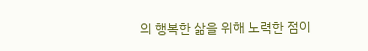의 행복한 삶을 위해 노력한 점이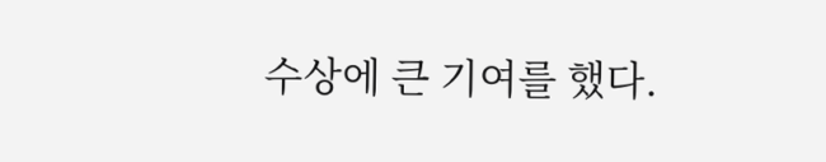수상에 큰 기여를 했다.